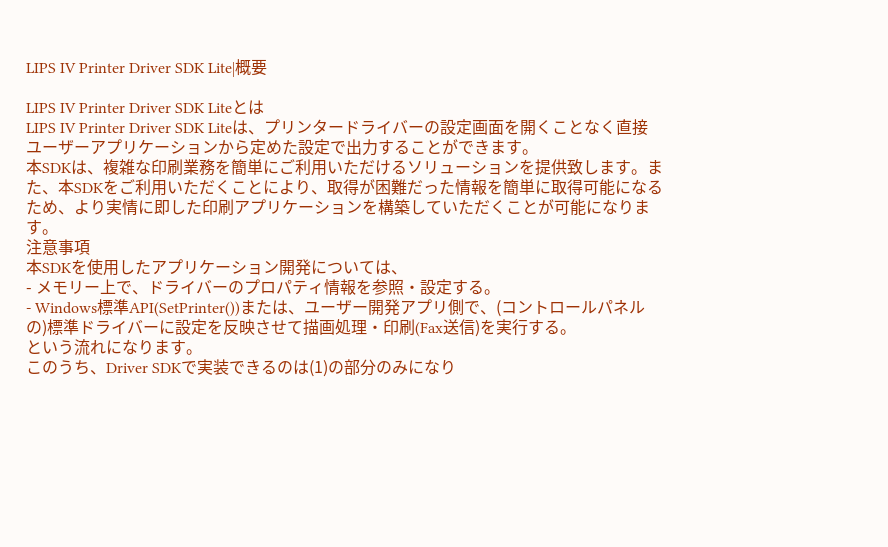LIPS IV Printer Driver SDK Lite|概要

LIPS IV Printer Driver SDK Liteとは
LIPS IV Printer Driver SDK Liteは、プリンタードライバーの設定画面を開くことなく直接ユーザーアプリケーションから定めた設定で出力することができます。
本SDKは、複雑な印刷業務を簡単にご利用いただけるソリューションを提供致します。また、本SDKをご利用いただくことにより、取得が困難だった情報を簡単に取得可能になるため、より実情に即した印刷アプリケーションを構築していただくことが可能になります。
注意事項
本SDKを使用したアプリケーション開発については、
- メモリー上で、ドライバーのプロパティ情報を参照・設定する。
- Windows標準API(SetPrinter())または、ユーザー開発アプリ側で、(コントロールパネルの)標準ドライバーに設定を反映させて描画処理・印刷(Fax送信)を実行する。
という流れになります。
このうち、Driver SDKで実装できるのは(1)の部分のみになり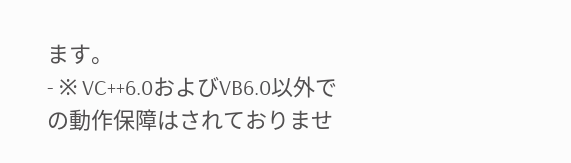ます。
- ※ VC++6.0およびVB6.0以外での動作保障はされておりませ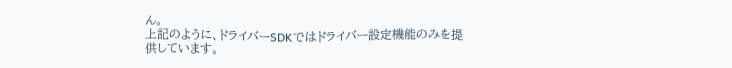ん。
上記のように、ドライバーSDKではドライバー設定機能のみを提供しています。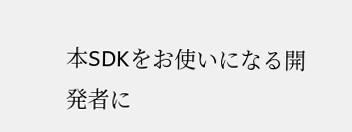本SDKをお使いになる開発者に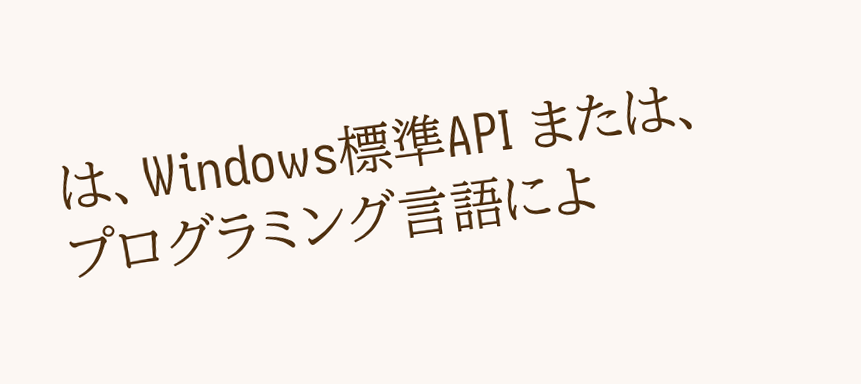は、Windows標準API または、プログラミング言語によ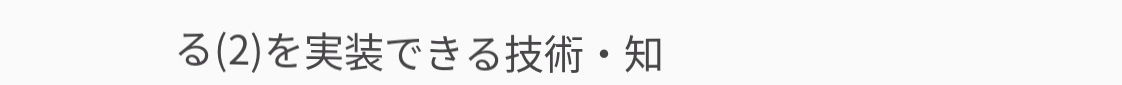る(2)を実装できる技術・知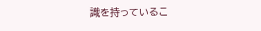識を持っているこ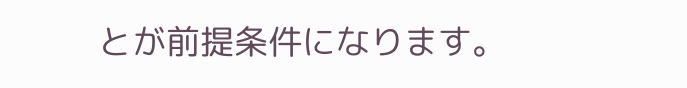とが前提条件になります。